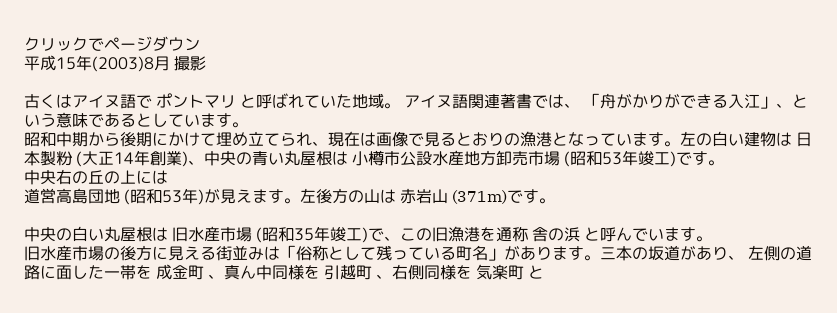クリックでページダウン
平成15年(2003)8月 撮影

古くはアイヌ語で ポントマリ と呼ばれていた地域。 アイヌ語関連著書では、 「舟がかりができる入江」、という意味であるとしています。
昭和中期から後期にかけて埋め立てられ、現在は画像で見るとおりの漁港となっています。左の白い建物は 日本製粉 (大正14年創業)、中央の青い丸屋根は 小樽市公設水産地方卸売市場 (昭和53年竣工)です。
中央右の丘の上には
道営高島団地 (昭和53年)が見えます。左後方の山は 赤岩山 (371m)です。

中央の白い丸屋根は 旧水産市場 (昭和35年竣工)で、この旧漁港を通称 舎の浜 と呼んでいます。
旧水産市場の後方に見える街並みは「俗称として残っている町名」があります。三本の坂道があり、 左側の道路に面した一帯を 成金町 、真ん中同様を 引越町 、右側同様を 気楽町 と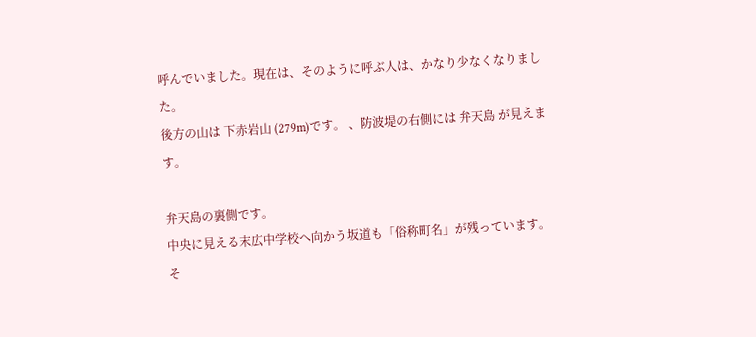呼んでいました。現在は、そのように呼ぶ人は、かなり少なくなりました。
後方の山は 下赤岩山 (279m)です。 、防波堤の右側には 弁天島 が見えます。

弁天島の裏側です。
中央に見える末広中学校へ向かう坂道も「俗称町名」が残っています。そ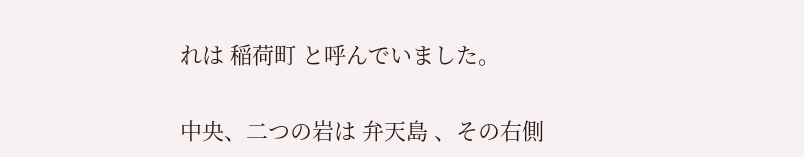れは 稲荷町 と呼んでいました。

中央、二つの岩は 弁天島 、その右側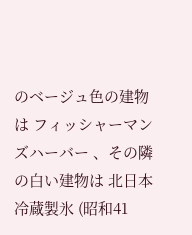のベージュ色の建物は フィッシャーマンズハーバー 、その隣の白い建物は 北日本冷蔵製氷 (昭和41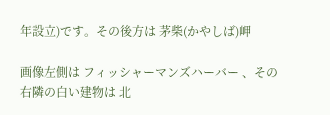年設立)です。その後方は 茅柴(かやしば)岬

画像左側は フィッシャーマンズハーバー 、その右隣の白い建物は 北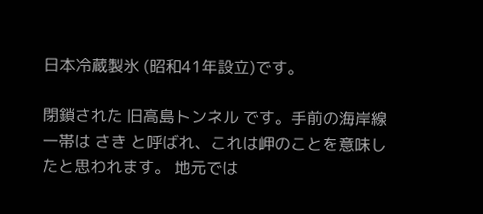日本冷蔵製氷 (昭和41年設立)です。

閉鎖された 旧高島トンネル です。手前の海岸線一帯は さき と呼ばれ、これは岬のことを意味したと思われます。 地元では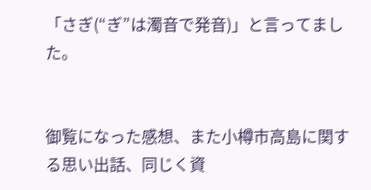「さぎ(“ぎ”は濁音で発音)」と言ってました。


御覧になった感想、また小樽市高島に関する思い出話、同じく資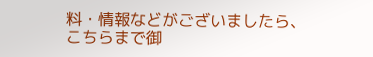料・情報などがございましたら、 こちらまで御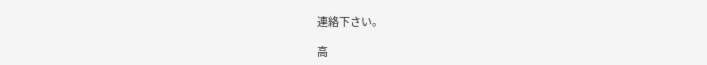連絡下さい。

高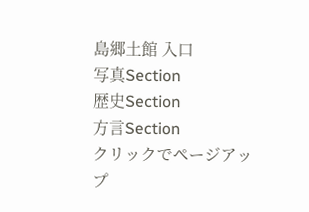島郷土館 入口
写真Section
歴史Section
方言Section
クリックでページアップ